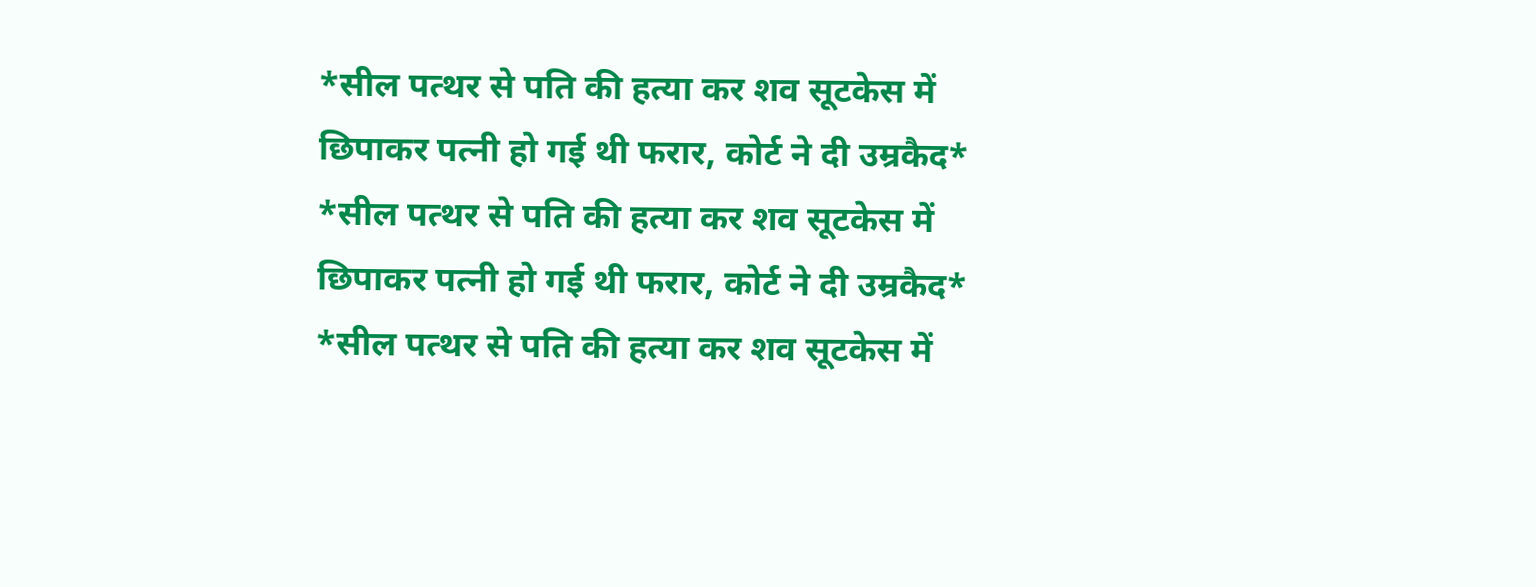*सील पत्थर से पति की हत्या कर शव सूटकेस में छिपाकर पत्नी हो गई थी फरार, कोर्ट ने दी उम्रकैद*
*सील पत्थर से पति की हत्या कर शव सूटकेस में छिपाकर पत्नी हो गई थी फरार, कोर्ट ने दी उम्रकैद*
*सील पत्थर से पति की हत्या कर शव सूटकेस में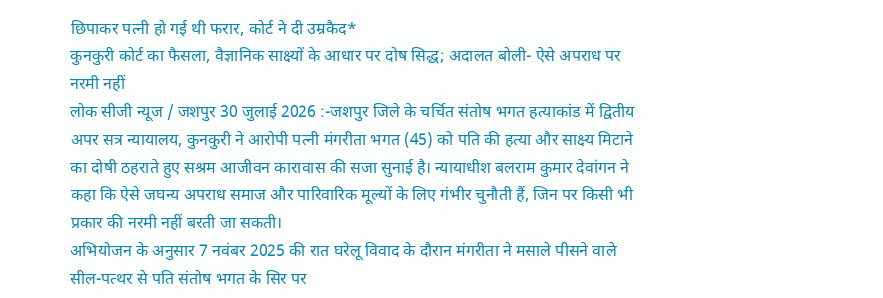छिपाकर पत्नी हो गई थी फरार, कोर्ट ने दी उम्रकैद*
कुनकुरी कोर्ट का फैसला, वैज्ञानिक साक्ष्यों के आधार पर दोष सिद्ध; अदालत बोली- ऐसे अपराध पर नरमी नहीं
लोक सीजी न्यूज / जशपुर 30 जुलाई 2026 :-जशपुर जिले के चर्चित संतोष भगत हत्याकांड में द्वितीय अपर सत्र न्यायालय, कुनकुरी ने आरोपी पत्नी मंगरीता भगत (45) को पति की हत्या और साक्ष्य मिटाने का दोषी ठहराते हुए सश्रम आजीवन कारावास की सजा सुनाई है। न्यायाधीश बलराम कुमार देवांगन ने कहा कि ऐसे जघन्य अपराध समाज और पारिवारिक मूल्यों के लिए गंभीर चुनौती हैं, जिन पर किसी भी प्रकार की नरमी नहीं बरती जा सकती।
अभियोजन के अनुसार 7 नवंबर 2025 की रात घरेलू विवाद के दौरान मंगरीता ने मसाले पीसने वाले सील-पत्थर से पति संतोष भगत के सिर पर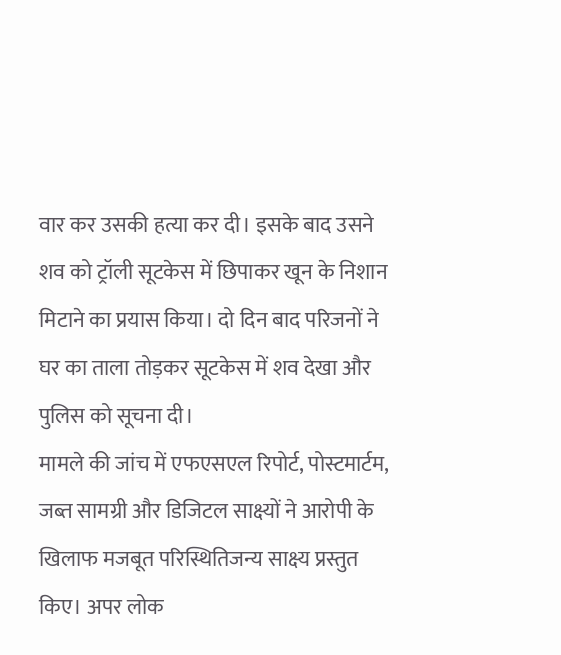वार कर उसकी हत्या कर दी। इसके बाद उसने शव को ट्रॉली सूटकेस में छिपाकर खून के निशान मिटाने का प्रयास किया। दो दिन बाद परिजनों ने घर का ताला तोड़कर सूटकेस में शव देखा और पुलिस को सूचना दी।
मामले की जांच में एफएसएल रिपोर्ट, पोस्टमार्टम, जब्त सामग्री और डिजिटल साक्ष्यों ने आरोपी के खिलाफ मजबूत परिस्थितिजन्य साक्ष्य प्रस्तुत किए। अपर लोक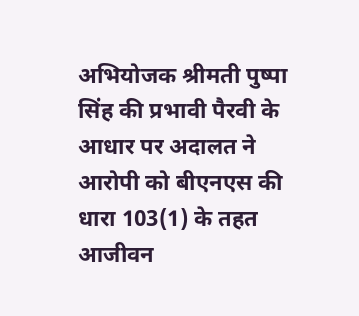अभियोजक श्रीमती पुष्पा सिंह की प्रभावी पैरवी के आधार पर अदालत ने आरोपी को बीएनएस की धारा 103(1) के तहत आजीवन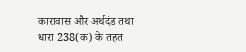कारावास और अर्थदंड तथा धारा 238(क) के तहत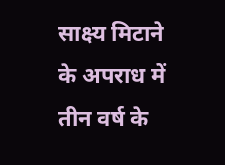साक्ष्य मिटाने के अपराध में तीन वर्ष के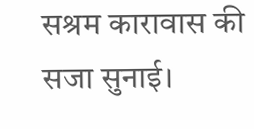सश्रम कारावास की सजा सुनाई।